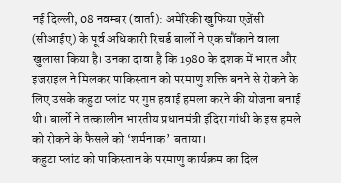नई दिल्ली, 08 नवम्बर (वार्ता): अमेरिकी खुफिया एजेंसी (सीआईए) के पूर्व अधिकारी रिचर्ड बार्लो ने एक चौंकाने वाला खुलासा किया है। उनका दावा है कि 1980 के दशक में भारत और इजराइल ने मिलकर पाकिस्तान को परमाणु शक्ति बनने से रोकने के लिए उसके कहुटा प्लांट पर गुप्त हवाई हमला करने की योजना बनाई थी। बार्लो ने तत्कालीन भारतीय प्रधानमंत्री इंदिरा गांधी के इस हमले को रोकने के फैसले को ‘शर्मनाक’ बताया।
कहुटा प्लांट को पाकिस्तान के परमाणु कार्यक्रम का दिल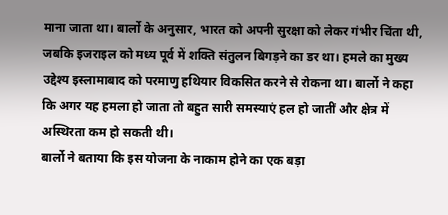माना जाता था। बार्लो के अनुसार, भारत को अपनी सुरक्षा को लेकर गंभीर चिंता थी, जबकि इजराइल को मध्य पूर्व में शक्ति संतुलन बिगड़ने का डर था। हमले का मुख्य उद्देश्य इस्लामाबाद को परमाणु हथियार विकसित करने से रोकना था। बार्लो ने कहा कि अगर यह हमला हो जाता तो बहुत सारी समस्याएं हल हो जातीं और क्षेत्र में अस्थिरता कम हो सकती थी।
बार्लो ने बताया कि इस योजना के नाकाम होने का एक बड़ा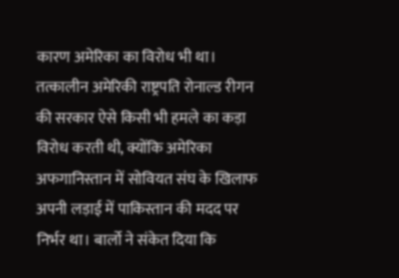कारण अमेरिका का विरोध भी था। तत्कालीन अमेरिकी राष्ट्रपति रोनाल्ड रीगन की सरकार ऐसे किसी भी हमले का कड़ा विरोध करती थी, क्योंकि अमेरिका अफगानिस्तान में सोवियत संघ के खिलाफ अपनी लड़ाई में पाकिस्तान की मदद पर निर्भर था। बार्लो ने संकेत दिया कि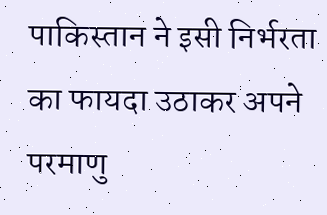पाकिस्तान ने इसी निर्भरता का फायदा उठाकर अपने परमाणु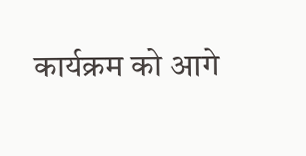कार्यक्रम को आगे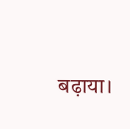बढ़ाया।